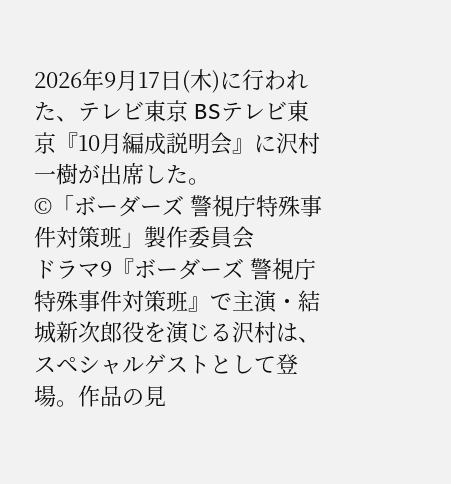2026年9月17日(木)に行われた、テレビ東京 BSテレビ東京『10月編成説明会』に沢村一樹が出席した。
©「ボーダーズ 警視庁特殊事件対策班」製作委員会
ドラマ9『ボーダーズ 警視庁特殊事件対策班』で主演・結城新次郎役を演じる沢村は、スペシャルゲストとして登場。作品の見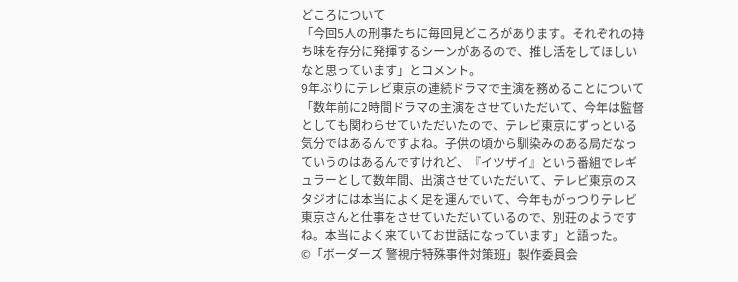どころについて
「今回5人の刑事たちに毎回見どころがあります。それぞれの持ち味を存分に発揮するシーンがあるので、推し活をしてほしいなと思っています」とコメント。
9年ぶりにテレビ東京の連続ドラマで主演を務めることについて「数年前に2時間ドラマの主演をさせていただいて、今年は監督としても関わらせていただいたので、テレビ東京にずっといる気分ではあるんですよね。子供の頃から馴染みのある局だなっていうのはあるんですけれど、『イツザイ』という番組でレギュラーとして数年間、出演させていただいて、テレビ東京のスタジオには本当によく足を運んでいて、今年もがっつりテレビ東京さんと仕事をさせていただいているので、別荘のようですね。本当によく来ていてお世話になっています」と語った。
©「ボーダーズ 警視庁特殊事件対策班」製作委員会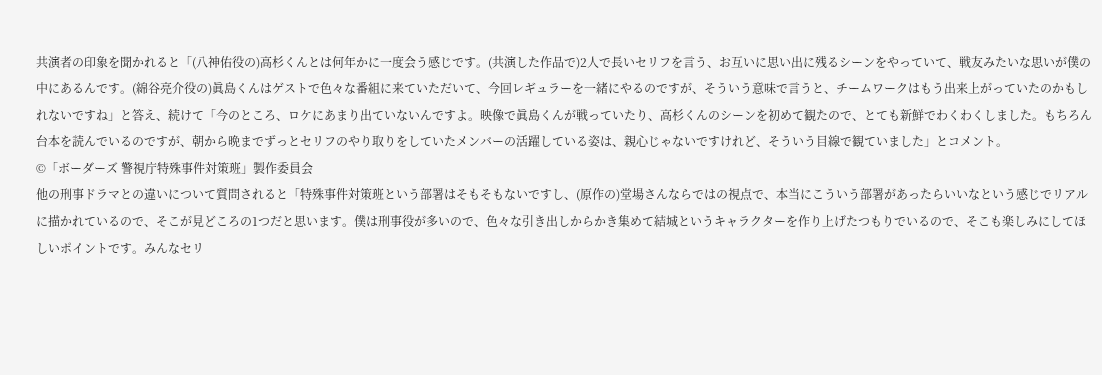共演者の印象を聞かれると「(八神佑役の)高杉くんとは何年かに一度会う感じです。(共演した作品で)2人で長いセリフを言う、お互いに思い出に残るシーンをやっていて、戦友みたいな思いが僕の中にあるんです。(綿谷亮介役の)眞島くんはゲストで色々な番組に来ていただいて、今回レギュラーを一緒にやるのですが、そういう意味で言うと、チームワークはもう出来上がっていたのかもしれないですね」と答え、続けて「今のところ、ロケにあまり出ていないんですよ。映像で眞島くんが戦っていたり、高杉くんのシーンを初めて観たので、とても新鮮でわくわくしました。もちろん台本を読んでいるのですが、朝から晩までずっとセリフのやり取りをしていたメンバーの活躍している姿は、親心じゃないですけれど、そういう目線で観ていました」とコメント。
©「ボーダーズ 警視庁特殊事件対策班」製作委員会
他の刑事ドラマとの違いについて質問されると「特殊事件対策班という部署はそもそもないですし、(原作の)堂場さんならではの視点で、本当にこういう部署があったらいいなという感じでリアルに描かれているので、そこが見どころの1つだと思います。僕は刑事役が多いので、色々な引き出しからかき集めて結城というキャラクターを作り上げたつもりでいるので、そこも楽しみにしてほしいポイントです。みんなセリ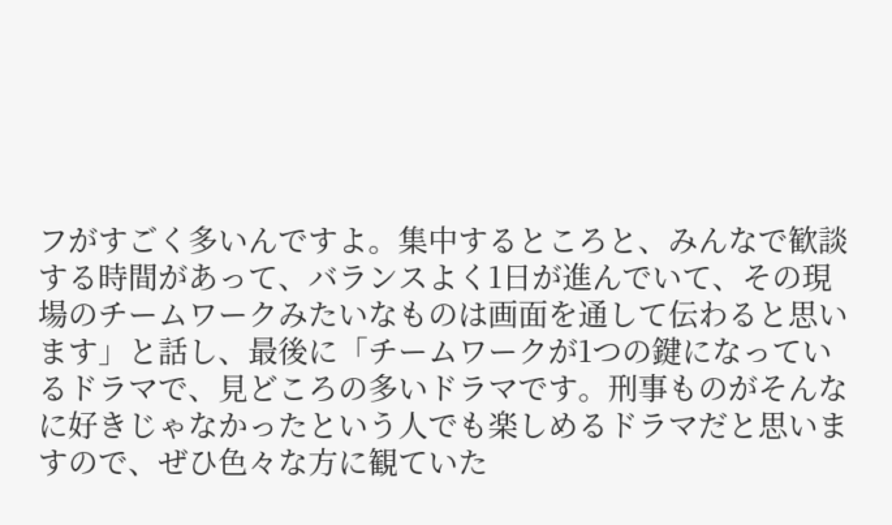フがすごく多いんですよ。集中するところと、みんなで歓談する時間があって、バランスよく1日が進んでいて、その現場のチームワークみたいなものは画面を通して伝わると思います」と話し、最後に「チームワークが1つの鍵になっているドラマで、見どころの多いドラマです。刑事ものがそんなに好きじゃなかったという人でも楽しめるドラマだと思いますので、ぜひ色々な方に観ていた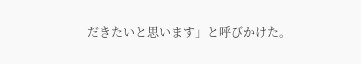だきたいと思います」と呼びかけた。